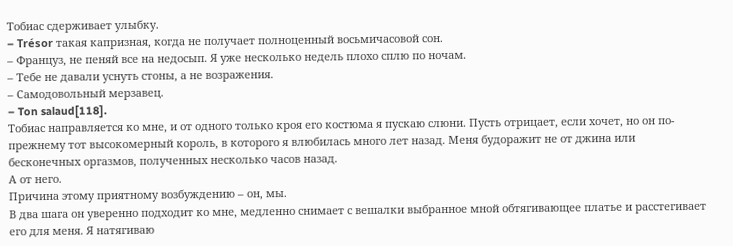Тобиас сдерживает улыбку.
– Trésor такая капризная, когда не получает полноценный восьмичасовой сон.
– Француз, не пеняй все на недосып. Я уже несколько недель плохо сплю по ночам.
– Тебе не давали уснуть стоны, а не возражения.
– Самодовольный мерзавец.
– Ton salaud[118].
Тобиас направляется ко мне, и от одного только кроя его костюма я пускаю слюни. Пусть отрицает, если хочет, но он по-прежнему тот высокомерный король, в которого я влюбилась много лет назад. Меня будоражит не от джина или бесконечных оргазмов, полученных несколько часов назад.
А от него.
Причина этому приятному возбуждению – он, мы.
В два шага он уверенно подходит ко мне, медленно снимает с вешалки выбранное мной обтягивающее платье и расстегивает его для меня. Я натягиваю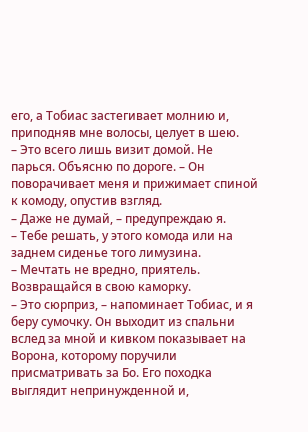его, а Тобиас застегивает молнию и, приподняв мне волосы, целует в шею.
– Это всего лишь визит домой. Не парься. Объясню по дороге. – Он поворачивает меня и прижимает спиной к комоду, опустив взгляд.
– Даже не думай, – предупреждаю я.
– Тебе решать, у этого комода или на заднем сиденье того лимузина.
– Мечтать не вредно, приятель. Возвращайся в свою каморку.
– Это сюрприз, – напоминает Тобиас, и я беру сумочку. Он выходит из спальни вслед за мной и кивком показывает на Ворона, которому поручили присматривать за Бо. Его походка выглядит непринужденной и,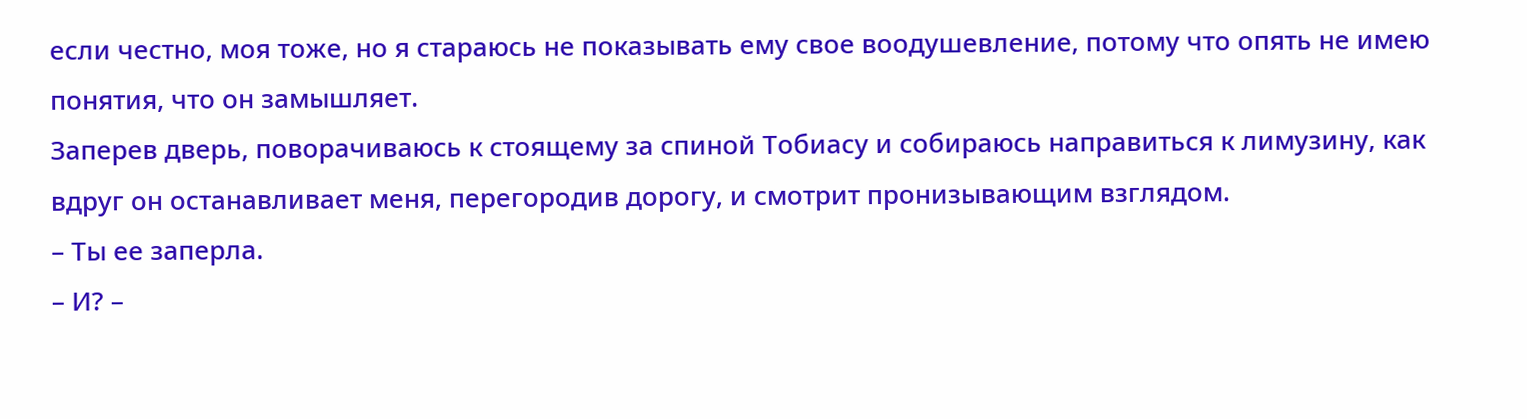если честно, моя тоже, но я стараюсь не показывать ему свое воодушевление, потому что опять не имею понятия, что он замышляет.
Заперев дверь, поворачиваюсь к стоящему за спиной Тобиасу и собираюсь направиться к лимузину, как вдруг он останавливает меня, перегородив дорогу, и смотрит пронизывающим взглядом.
– Ты ее заперла.
– И? –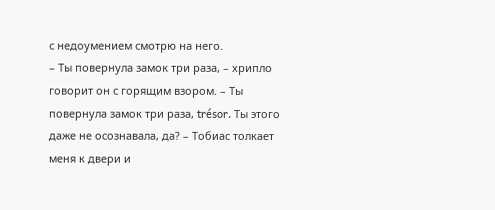с недоумением смотрю на него.
– Ты повернула замок три раза, – хрипло говорит он с горящим взором. – Ты повернула замок три раза, trésor. Ты этого даже не осознавала, да? – Тобиас толкает меня к двери и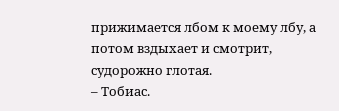прижимается лбом к моему лбу, а потом вздыхает и смотрит, судорожно глотая.
– Тобиас.